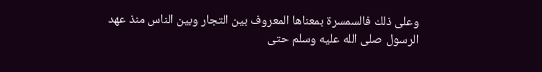وعلى ذلك فالسمسرة بمعناها المعروف بين التجار وبين الناس منذ عهد الرسول صلى الله عليه وسلم حتى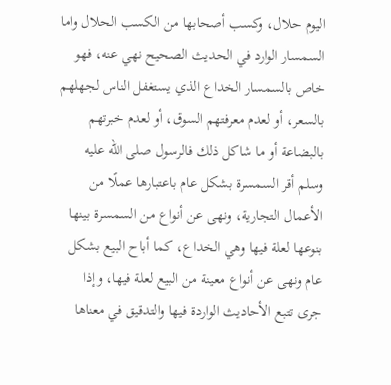اليوم حلال، وكسب أصحابها من الكسب الحلال واما السمسار الوارد في الحديث الصحيح نهي عنه، فهو خاص بالسمسار الخداع الذي يستغفل الناس لجهلهم بالسعر، أو لعدم معرفتهم السوق، أو لعدم خبرتهم بالبضاعة أو ما شاكل ذلك فالرسول صلى الله عليه وسلم أقر السمسرة بشكل عام باعتبارها عملًا من الأعمال التجارية، ونهى عن أنواع من السمسرة بينها بنوعها لعلة فيها وهي الخداع، كما أباح البيع بشكل عام ونهى عن أنواع معينة من البيع لعلة فيها، وإذا جرى تتبع الأحاديث الواردة فيها والتدقيق في معناها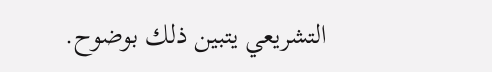التشريعي يتبين ذلك بوضوح.